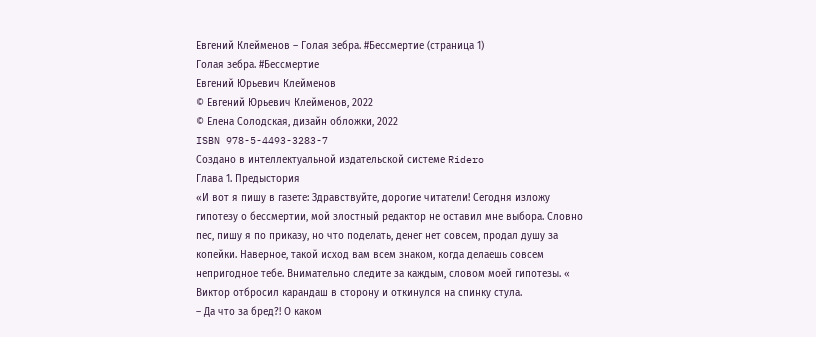Евгений Клейменов – Голая зебра. #Бессмертие (страница 1)
Голая зебра. #Бессмертие
Евгений Юрьевич Клейменов
© Евгений Юрьевич Клейменов, 2022
© Елена Солодская, дизайн обложки, 2022
ISBN 978-5-4493-3283-7
Создано в интеллектуальной издательской системе Ridero
Глава 1. Предыстория
«И вот я пишу в газете: Здравствуйте, дорогие читатели! Сегодня изложу гипотезу о бессмертии, мой злостный редактор не оставил мне выбора. Словно пес, пишу я по приказу, но что поделать, денег нет совсем, продал душу за копейки. Наверное, такой исход вам всем знаком, когда делаешь совсем непригодное тебе. Внимательно следите за каждым, словом моей гипотезы. «
Виктор отбросил карандаш в сторону и откинулся на спинку стула.
– Да что за бред?! О каком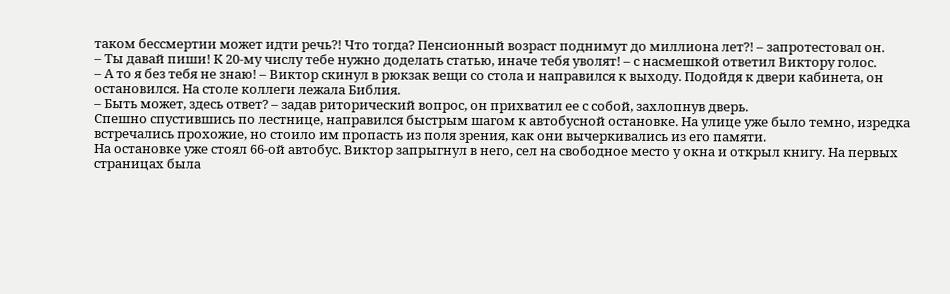таком бессмертии может идти речь?! Что тогда? Пенсионный возраст поднимут до миллиона лет?! – запротестовал он.
– Ты давай пиши! К 20-му числу тебе нужно доделать статью, иначе тебя уволят! – с насмешкой ответил Виктору голос.
– А то я без тебя не знаю! – Виктор скинул в рюкзак вещи со стола и направился к выходу. Подойдя к двери кабинета, он остановился. На столе коллеги лежала Библия.
– Быть может, здесь ответ? – задав риторический вопрос, он прихватил ее с собой, захлопнув дверь.
Спешно спустившись по лестнице, направился быстрым шагом к автобусной остановке. На улице уже было темно, изредка встречались прохожие, но стоило им пропасть из поля зрения, как они вычеркивались из его памяти.
На остановке уже стоял 66-ой автобус. Виктор запрыгнул в него, сел на свободное место у окна и открыл книгу. На первых страницах была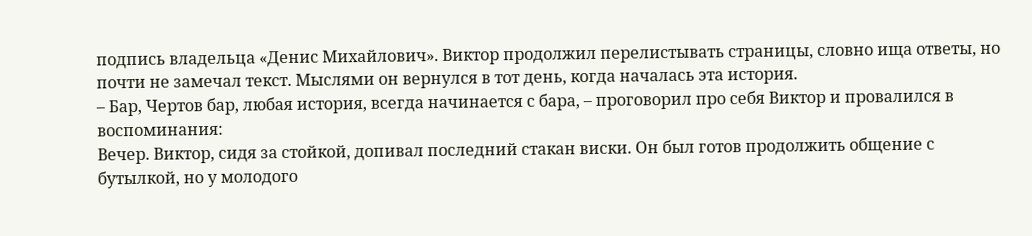подпись владельца «Денис Михайлович». Виктор продолжил перелистывать страницы, словно ища ответы, но почти не замечал текст. Мыслями он вернулся в тот день, когда началась эта история.
– Бар, Чертов бар, любая история, всегда начинается с бара, – проговорил про себя Виктор и провалился в воспоминания:
Вечер. Виктор, сидя за стойкой, допивал последний стакан виски. Он был готов продолжить общение с бутылкой, но у молодого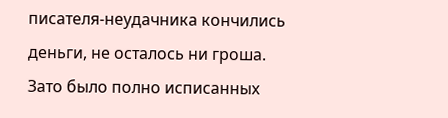писателя-неудачника кончились деньги, не осталось ни гроша. Зато было полно исписанных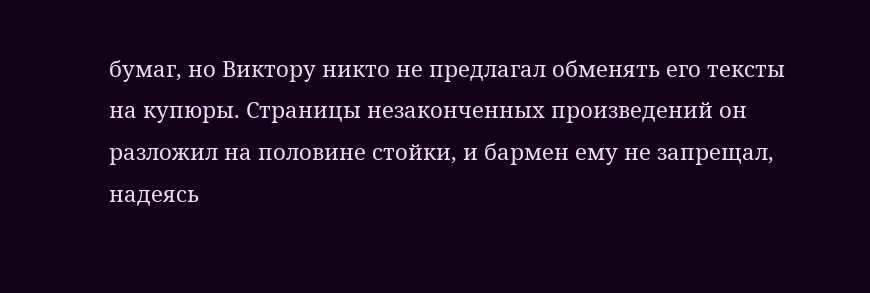бумаг, но Виктору никто не предлагал обменять его тексты на купюры. Страницы незаконченных произведений он разложил на половине стойки, и бармен ему не запрещал, надеясь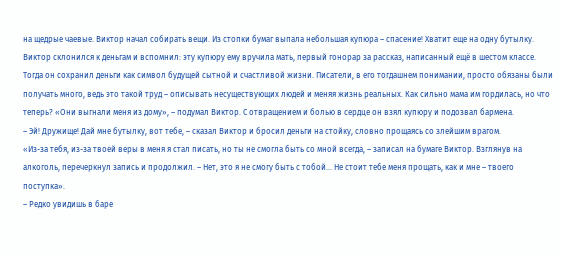на щедрые чаевые. Виктор начал собирать вещи. Из стопки бумаг выпала небольшая купюра – спасение! Хватит еще на одну бутылку.
Виктор склонился к деньгам и вспомнил: эту купюру ему вручила мать, первый гонорар за рассказ, написанный ещё в шестом классе. Тогда он сохранил деньги как символ будущей сытной и счастливой жизни. Писатели, в его тогдашнем понимании, просто обязаны были получать много, ведь это такой труд – описывать несуществующих людей и меняя жизнь реальных. Как сильно мама им гордилась, но что теперь? «Они выгнали меня из дому», – подумал Виктор. С отвращением и болью в сердце он взял купюру и подозвал бармена.
– Эй! Дружище! Дай мне бутылку, вот тебе, – сказал Виктор и бросил деньги на стойку, словно прощаясь со злейшим врагом.
«Из-за тебя, из-за твоей веры в меня я стал писать, но ты не смогла быть со мной всегда, – записал на бумаге Виктор. Взглянув на алкоголь, перечеркнул запись и продолжил. – Нет, это я не смогу быть с тобой… Не стоит тебе меня прощать, как и мне – твоего поступка».
– Редко увидишь в баре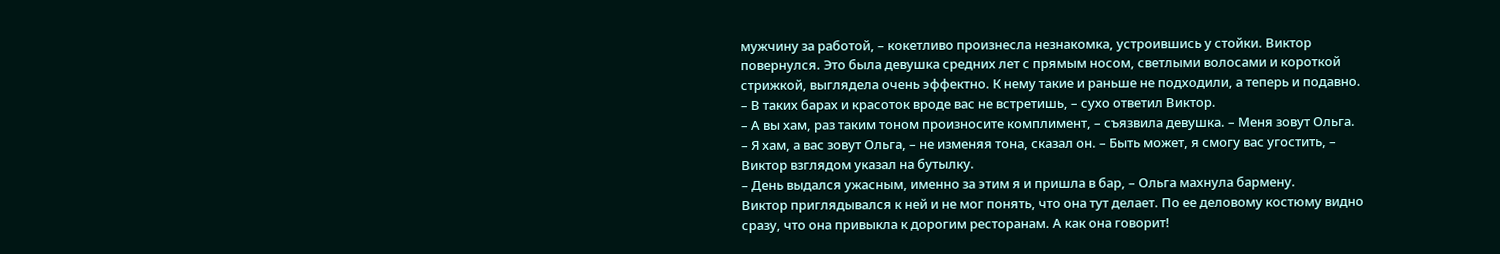мужчину за работой, – кокетливо произнесла незнакомка, устроившись у стойки. Виктор повернулся. Это была девушка средних лет с прямым носом, светлыми волосами и короткой стрижкой, выглядела очень эффектно. К нему такие и раньше не подходили, а теперь и подавно.
– В таких барах и красоток вроде вас не встретишь, – сухо ответил Виктор.
– А вы хам, раз таким тоном произносите комплимент, – съязвила девушка. – Меня зовут Ольга.
– Я хам, а вас зовут Ольга, – не изменяя тона, сказал он. – Быть может, я смогу вас угостить, – Виктор взглядом указал на бутылку.
– День выдался ужасным, именно за этим я и пришла в бар, – Ольга махнула бармену.
Виктор приглядывался к ней и не мог понять, что она тут делает. По ее деловому костюму видно сразу, что она привыкла к дорогим ресторанам. А как она говорит!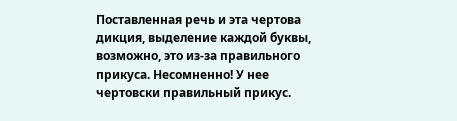Поставленная речь и эта чертова дикция, выделение каждой буквы, возможно, это из-за правильного прикуса. Несомненно! У нее чертовски правильный прикус.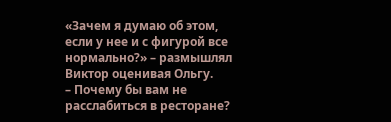«Зачем я думаю об этом, если у нее и с фигурой все нормально?» – размышлял Виктор оценивая Ольгу.
– Почему бы вам не расслабиться в ресторане?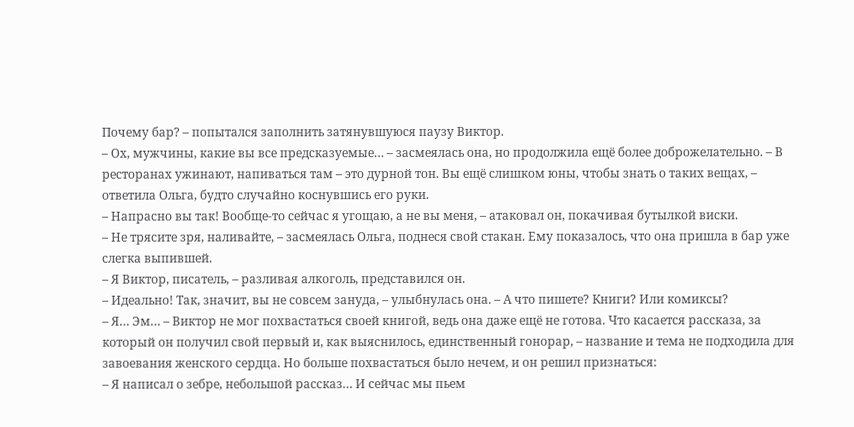Почему бар? – попытался заполнить затянувшуюся паузу Виктор.
– Ох, мужчины, какие вы все предсказуемые… – засмеялась она, но продолжила ещё более доброжелательно. – В ресторанах ужинают, напиваться там – это дурной тон. Вы ещё слишком юны, чтобы знать о таких вещах, – ответила Ольга, будто случайно коснувшись его руки.
– Напрасно вы так! Вообще-то сейчас я угощаю, а не вы меня, – атаковал он, покачивая бутылкой виски.
– Не трясите зря, наливайте, – засмеялась Ольга, поднеся свой стакан. Ему показалось, что она пришла в бар уже слегка выпившей.
– Я Виктор, писатель, – разливая алкоголь, представился он.
– Идеально! Так, значит, вы не совсем зануда, – улыбнулась она. – А что пишете? Книги? Или комиксы?
– Я… Эм… – Виктор не мог похвастаться своей книгой, ведь она даже ещё не готова. Что касается рассказа, за который он получил свой первый и, как выяснилось, единственный гонорар, – название и тема не подходила для завоевания женского сердца. Но больше похвастаться было нечем, и он решил признаться:
– Я написал о зебре, небольшой рассказ… И сейчас мы пьем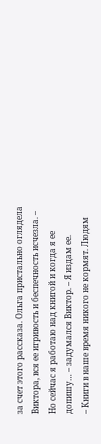за счет этого рассказа. Ольга пристально оглядела Виктора, вся ее игривость и беспечность исчезла. – Но сейчас я работаю над книгой и когда я ее допишу… – задумался Виктор. – Я издам ее.
– Книги в наше время никого не кормят. Людям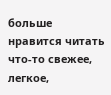больше нравится читать что-то свежее, легкое,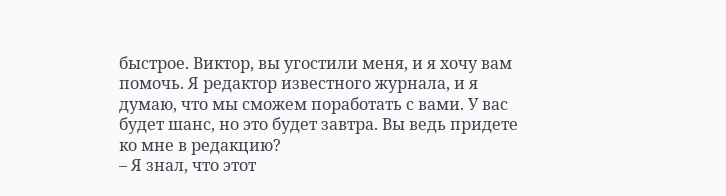быстрое. Виктор, вы угостили меня, и я хочу вам помочь. Я редактор известного журнала, и я думаю, что мы сможем поработать с вами. У вас будет шанс, но это будет завтра. Вы ведь придете ко мне в редакцию?
– Я знал, что этот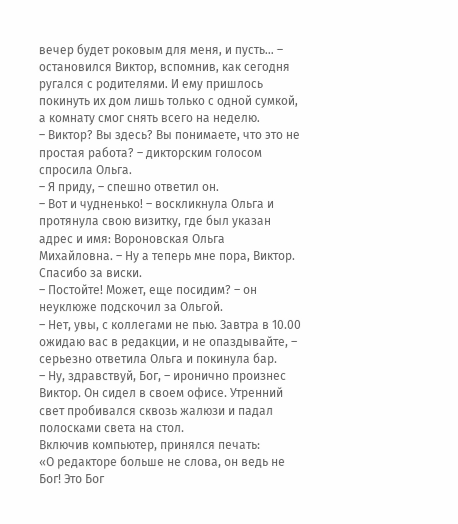вечер будет роковым для меня, и пусть… – остановился Виктор, вспомнив, как сегодня ругался с родителями. И ему пришлось покинуть их дом лишь только с одной сумкой, а комнату смог снять всего на неделю.
– Виктор? Вы здесь? Вы понимаете, что это не простая работа? – дикторским голосом спросила Ольга.
– Я приду, – спешно ответил он.
– Вот и чудненько! – воскликнула Ольга и протянула свою визитку, где был указан адрес и имя: Вороновская Ольга Михайловна. – Ну а теперь мне пора, Виктор. Спасибо за виски.
– Постойте! Может, еще посидим? – он неуклюже подскочил за Ольгой.
– Нет, увы, с коллегами не пью. Завтра в 10.00 ожидаю вас в редакции, и не опаздывайте, – серьезно ответила Ольга и покинула бар.
– Ну, здравствуй, Бог, – иронично произнес Виктор. Он сидел в своем офисе. Утренний свет пробивался сквозь жалюзи и падал полосками света на стол.
Включив компьютер, принялся печать:
«О редакторе больше не слова, он ведь не Бог! Это Бог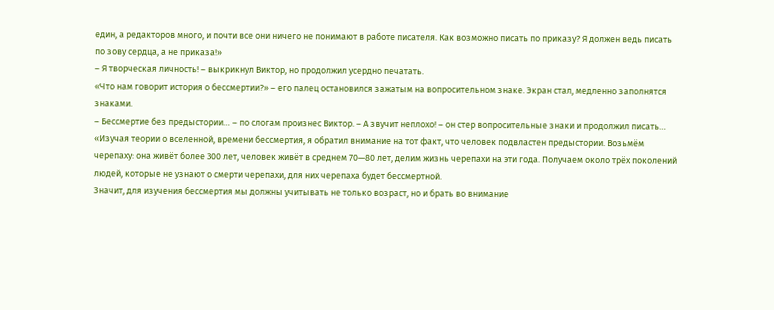един, а редакторов много, и почти все они ничего не понимают в работе писателя. Как возможно писать по приказу? Я должен ведь писать по зову сердца, а не приказа!»
– Я творческая личность! – выкрикнул Виктор, но продолжил усердно печатать.
«Что нам говорит история о бессмертии?» – его палец остановился зажатым на вопросительном знаке. Экран стал, медленно заполнятся знаками.
– Бессмертие без предыстории… – по слогам произнес Виктор. – А звучит неплохо! – он стер вопросительные знаки и продолжил писать…
«Изучая теории о вселенной, времени бессмертия, я обратил внимание на тот факт, что человек подвластен предыстории. Возьмём черепаху: она живёт более 300 лет, человек живёт в среднем 70—80 лет, делим жизнь черепахи на эти года. Получаем около трёх поколений людей, которые не узнают о смерти черепахи, для них черепаха будет бессмертной.
Значит, для изучения бессмертия мы должны учитывать не только возраст, но и брать во внимание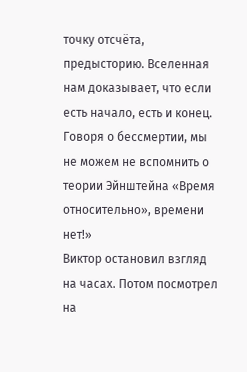точку отсчёта, предысторию. Вселенная нам доказывает, что если есть начало, есть и конец. Говоря о бессмертии, мы не можем не вспомнить о теории Эйнштейна «Время относительно», времени нет!»
Виктор остановил взгляд на часах. Потом посмотрел на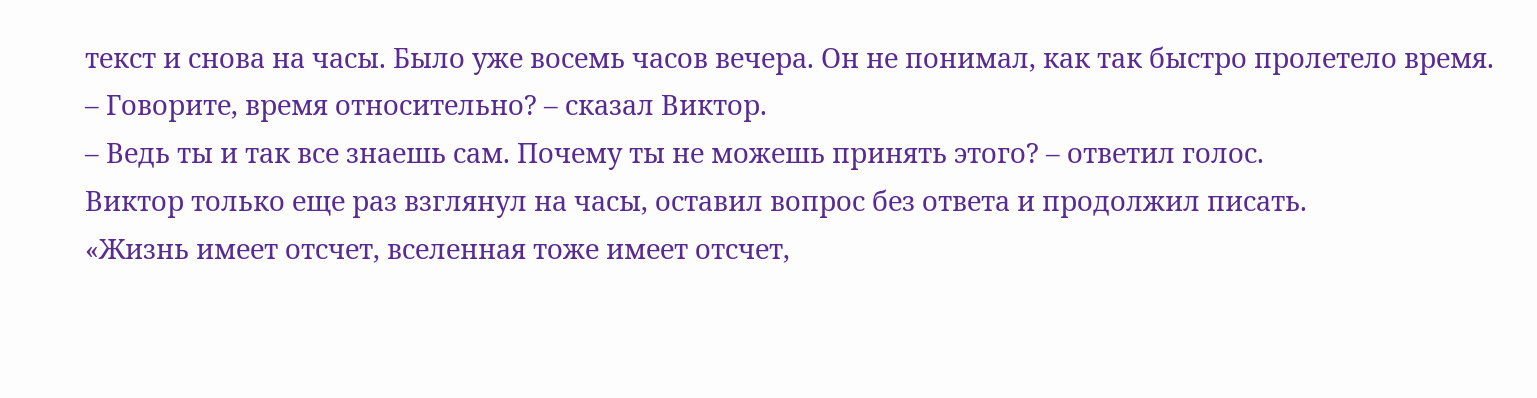текст и снова на часы. Было уже восемь часов вечера. Он не понимал, как так быстро пролетело время.
– Говорите, время относительно? – сказал Виктор.
– Ведь ты и так все знаешь сам. Почему ты не можешь принять этого? – ответил голос.
Виктор только еще раз взглянул на часы, оставил вопрос без ответа и продолжил писать.
«Жизнь имеет отсчет, вселенная тоже имеет отсчет,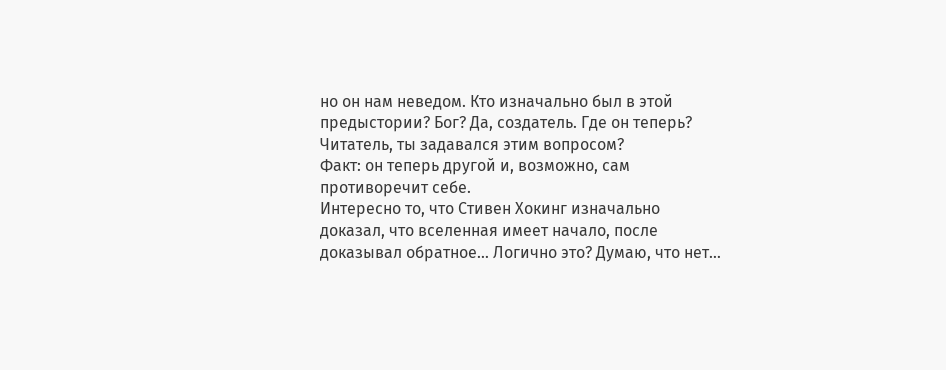но он нам неведом. Кто изначально был в этой предыстории? Бог? Да, создатель. Где он теперь? Читатель, ты задавался этим вопросом?
Факт: он теперь другой и, возможно, сам противоречит себе.
Интересно то, что Стивен Хокинг изначально доказал, что вселенная имеет начало, после доказывал обратное… Логично это? Думаю, что нет…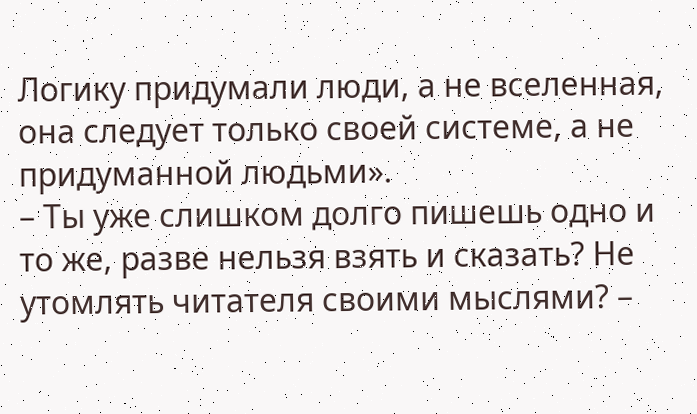Логику придумали люди, а не вселенная, она следует только своей системе, а не придуманной людьми».
– Ты уже слишком долго пишешь одно и то же, разве нельзя взять и сказать? Не утомлять читателя своими мыслями? –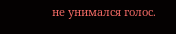не унимался голос.